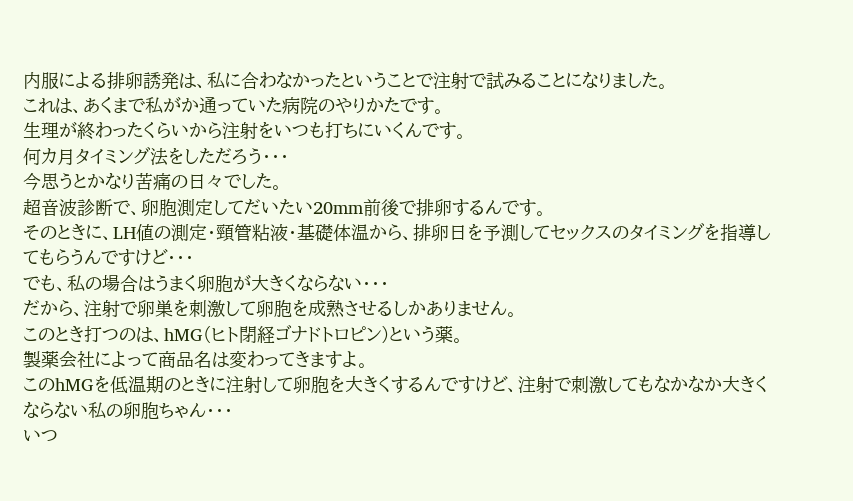内服による排卵誘発は、私に合わなかったということで注射で試みることになりました。
これは、あくまで私がか通っていた病院のやりかたです。
生理が終わったくらいから注射をいつも打ちにいくんです。
何カ月タイミング法をしただろう・・・
今思うとかなり苦痛の日々でした。
超音波診断で、卵胞測定してだいたい20mm前後で排卵するんです。
そのときに、LH値の測定・頸管粘液・基礎体温から、排卵日を予測してセックスのタイミングを指導してもらうんですけど・・・
でも、私の場合はうまく卵胞が大きくならない・・・
だから、注射で卵巣を刺激して卵胞を成熟させるしかありません。
このとき打つのは、hMG(ヒト閉経ゴナドトロピン)という薬。
製薬会社によって商品名は変わってきますよ。
このhMGを低温期のときに注射して卵胞を大きくするんですけど、注射で刺激してもなかなか大きくならない私の卵胞ちゃん・・・
いつ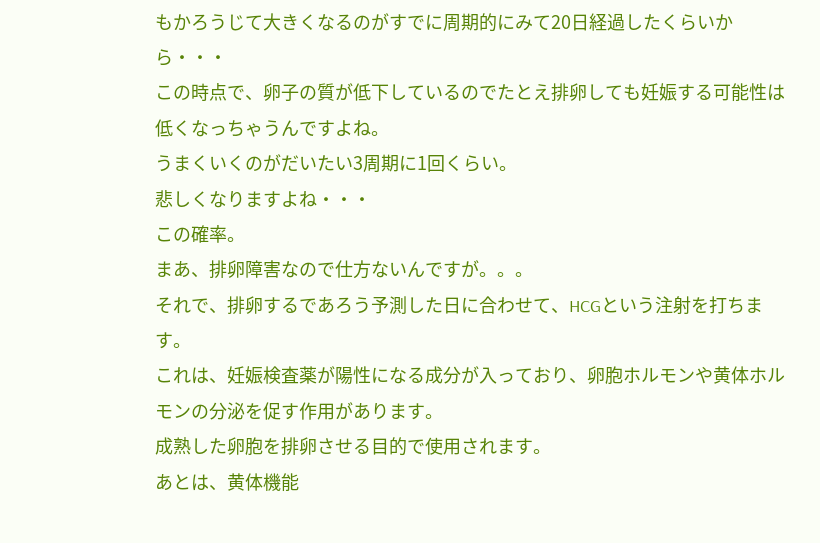もかろうじて大きくなるのがすでに周期的にみて20日経過したくらいから・・・
この時点で、卵子の質が低下しているのでたとえ排卵しても妊娠する可能性は低くなっちゃうんですよね。
うまくいくのがだいたい3周期に1回くらい。
悲しくなりますよね・・・
この確率。
まあ、排卵障害なので仕方ないんですが。。。
それで、排卵するであろう予測した日に合わせて、HCGという注射を打ちます。
これは、妊娠検査薬が陽性になる成分が入っており、卵胞ホルモンや黄体ホルモンの分泌を促す作用があります。
成熟した卵胞を排卵させる目的で使用されます。
あとは、黄体機能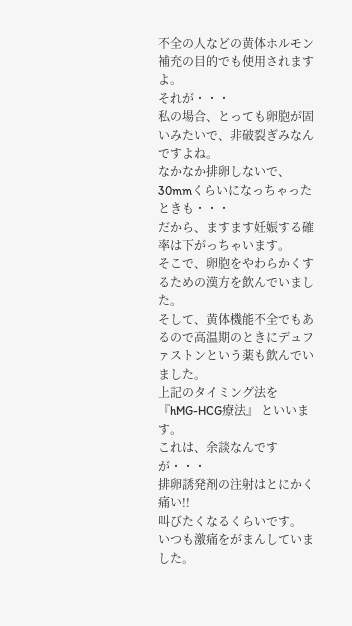不全の人などの黄体ホルモン補充の目的でも使用されますよ。
それが・・・
私の場合、とっても卵胞が固いみたいで、非破裂ぎみなんですよね。
なかなか排卵しないで、30mmくらいになっちゃったときも・・・
だから、ますます妊娠する確率は下がっちゃいます。
そこで、卵胞をやわらかくするための漢方を飲んでいました。
そして、黄体機能不全でもあるので高温期のときにデュファストンという薬も飲んでいました。
上記のタイミング法を 『hMG-HCG療法』 といいます。
これは、余談なんですが・・・
排卵誘発剤の注射はとにかく痛い!!
叫びたくなるくらいです。
いつも激痛をがまんしていました。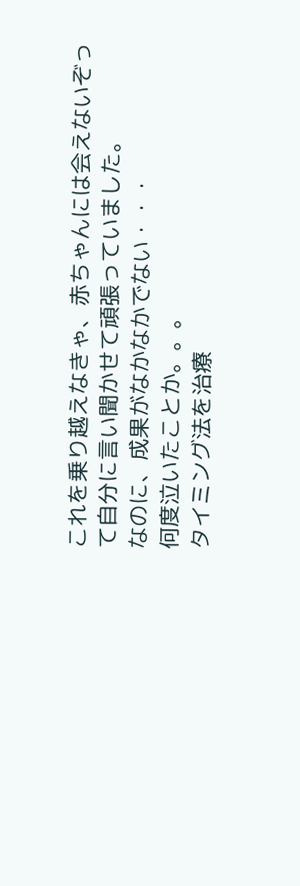これを乗り越えなきゃ、赤ちゃんには会えないぞって自分に言い聞かせて頑張っていました。
なのに、成果がなかなかでない・・・
何度泣いたことか。。。
タイミング法を治療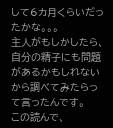して6カ月くらいだったかな。。。
主人がもしかしたら、自分の精子にも問題があるかもしれないから調べてみたらって言ったんです。
この読んで、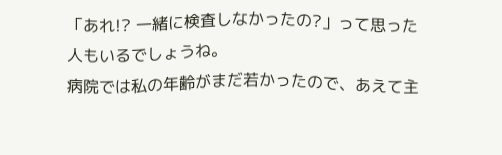「あれ!? 一緒に検査しなかったの?」って思った人もいるでしょうね。
病院では私の年齢がまだ若かったので、あえて主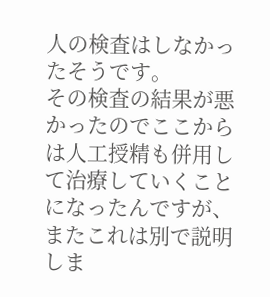人の検査はしなかったそうです。
その検査の結果が悪かったのでここからは人工授精も併用して治療していくことになったんですが、またこれは別で説明しま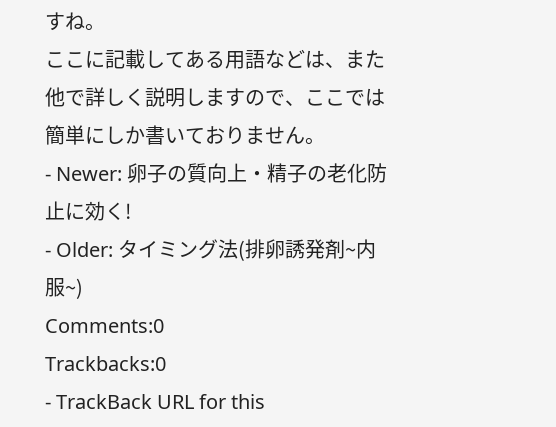すね。
ここに記載してある用語などは、また他で詳しく説明しますので、ここでは簡単にしか書いておりません。
- Newer: 卵子の質向上・精子の老化防止に効く!
- Older: タイミング法(排卵誘発剤~内服~)
Comments:0
Trackbacks:0
- TrackBack URL for this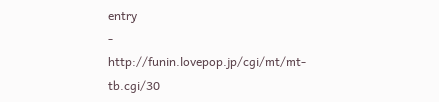entry
- http://funin.lovepop.jp/cgi/mt/mt-tb.cgi/30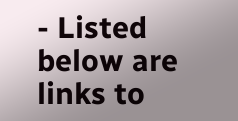- Listed below are links to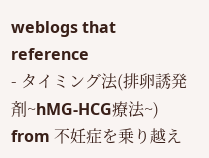weblogs that reference
- タイミング法(排卵誘発剤~hMG-HCG療法~) from 不妊症を乗り越え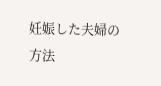妊娠した夫婦の方法